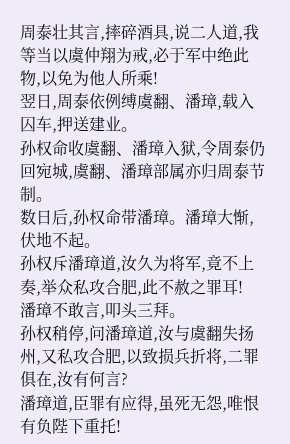周泰壮其言,摔碎酒具,说二人道,我等当以虞仲翔为戒,必于军中绝此物,以免为他人所乘!
翌日,周泰依例缚虞翻、潘璋,载入囚车,押送建业。
孙权命收虞翻、潘璋入狱,令周泰仍回宛城,虞翻、潘璋部属亦归周泰节制。
数日后,孙权命带潘璋。潘璋大惭,伏地不起。
孙权斥潘璋道,汝久为将军,竟不上奏,举众私攻合肥,此不赦之罪耳!
潘璋不敢言,叩头三拜。
孙权稍停,问潘璋道,汝与虞翻失扬州,又私攻合肥,以致损兵折将,二罪俱在,汝有何言?
潘璋道,臣罪有应得,虽死无怨,唯恨有负陛下重托!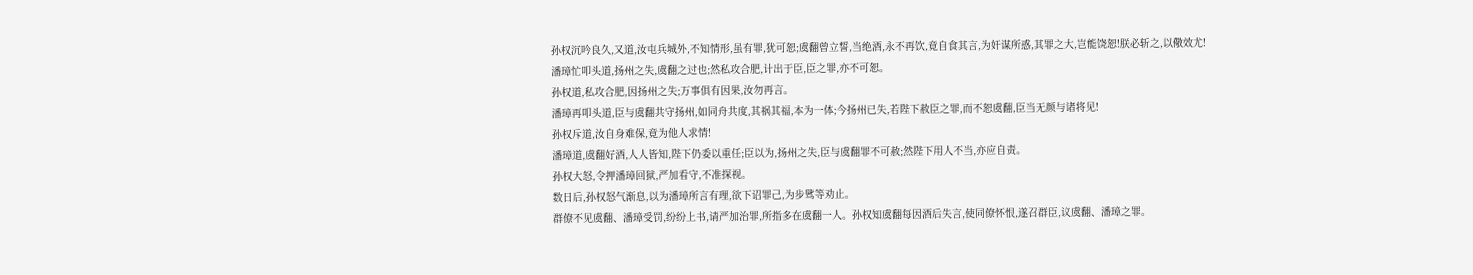孙权沉吟良久,又道,汝屯兵城外,不知情形,虽有罪,犹可恕;虞翻曾立誓,当绝酒,永不再饮,竟自食其言,为奸谋所惑,其罪之大,岂能饶恕!朕必斩之,以儆效尤!
潘璋忙叩头道,扬州之失,虞翻之过也;然私攻合肥,计出于臣,臣之罪,亦不可恕。
孙权道,私攻合肥,因扬州之失;万事俱有因果,汝勿再言。
潘璋再叩头道,臣与虞翻共守扬州,如同舟共度,其祸其福,本为一体;今扬州已失,若陛下赦臣之罪,而不恕虞翻,臣当无颜与诸将见!
孙权斥道,汝自身难保,竟为他人求情!
潘璋道,虞翻好酒,人人皆知,陛下仍委以重任;臣以为,扬州之失,臣与虞翻罪不可赦;然陛下用人不当,亦应自责。
孙权大怒,令押潘璋回狱,严加看守,不准探视。
数日后,孙权怒气渐息,以为潘璋所言有理,欲下诏罪己,为步骘等劝止。
群僚不见虞翻、潘璋受罚,纷纷上书,请严加治罪,所指多在虞翻一人。孙权知虞翻每因酒后失言,使同僚怀恨,遂召群臣,议虞翻、潘璋之罪。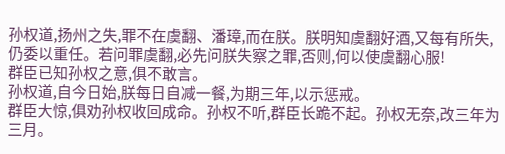孙权道,扬州之失,罪不在虞翻、潘璋,而在朕。朕明知虞翻好酒,又每有所失,仍委以重任。若问罪虞翻,必先问朕失察之罪,否则,何以使虞翻心服!
群臣已知孙权之意,俱不敢言。
孙权道,自今日始,朕每日自减一餐,为期三年,以示惩戒。
群臣大惊,俱劝孙权收回成命。孙权不听,群臣长跪不起。孙权无奈,改三年为三月。